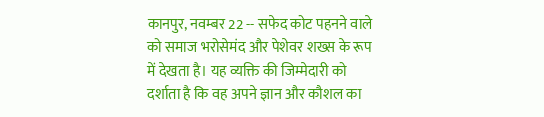कानपुर, नवम्बर 22 -- सफेद कोट पहनने वाले को समाज भरोसेमंद और पेशेवर शख्स के रूप में देखता है। यह व्यक्ति की जिम्मेदारी को दर्शाता है कि वह अपने ज्ञान और कौशल का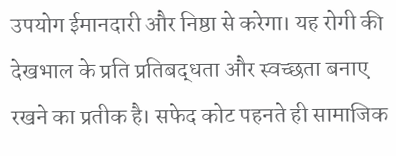उपयोग ईमानदारी और निष्ठा से करेगा। यह रोगी की देखभाल के प्रति प्रतिबद्धता और स्वच्छता बनाए रखने का प्रतीक है। सफेद कोट पहनते ही सामाजिक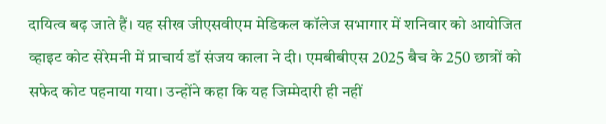दायित्व बढ़ जाते हैं। यह सीख जीएसवीएम मेडिकल कॉलेज सभागार में शनिवार को आयोजित व्हाइट कोट सेरेमनी में प्राचार्य डॉ संजय काला ने दी। एमबीबीएस 2025 बैच के 250 छात्रों को सफेद कोट पहनाया गया। उन्होंने कहा कि यह जिम्मेदारी ही नहीं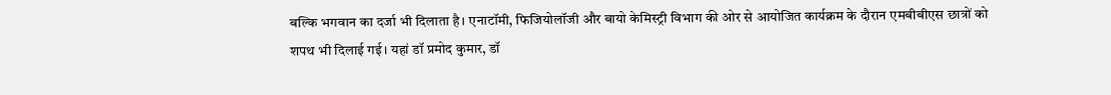बल्कि भगवान का दर्जा भी दिलाता है। एनाटॉमी, फिजियोलॉजी और बायो केमिस्ट्री विभाग की ओर से आयोजित कार्यक्रम के दौरान एमबीबीएस छात्रों को शपथ भी दिलाई गई। यहां डॉ प्रमोद कुमार, डॉ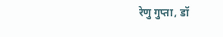रेणु गुप्ता, डॉ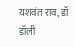यशवंत राव, डॉ डॉली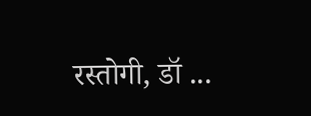रस्तोगी, डॉ ...